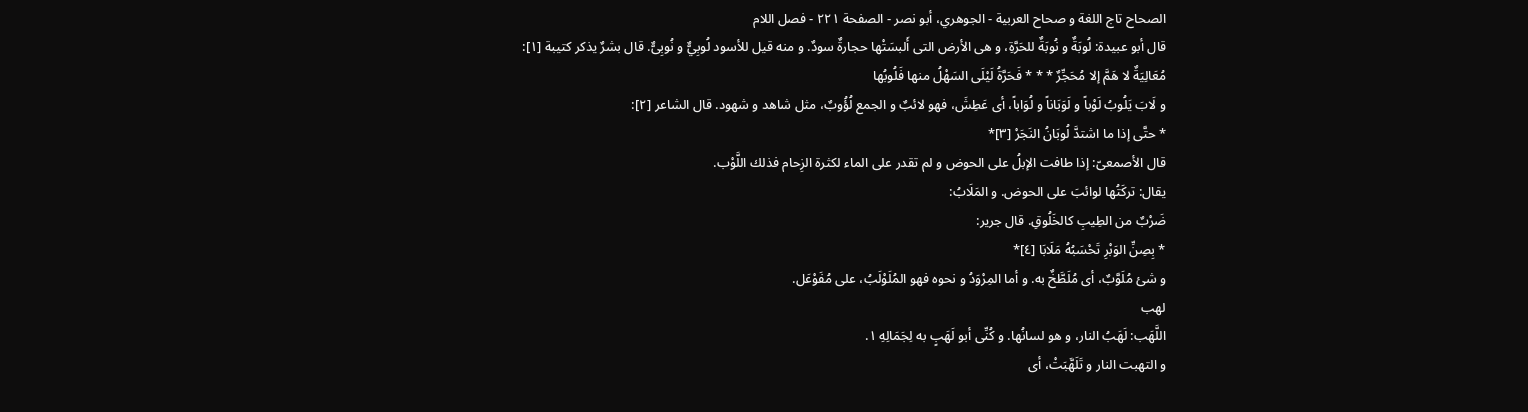الصحاح تاج اللغة و صحاح العربية - الجوهري، أبو نصر - الصفحة ٢٢١ - فصل اللام
قال أبو عبيدة: لُوبَةٌ و نُوبَةٌ للحَرَّةِ، و هى الأرض التى أَلبسَتْها حجارةٌ سودٌ. و منه قيل للأسود لُوبِيٌّ و نُوبِىٌّ. قال بشرٌ يذكر كتيبة [١]:
مُعَالِيَةٌ لا هَمَّ إلا مُحَجِّرٌ * * * فَحَرَّةُ لَيْلَى السَهْلُ منها فَلُوبُها
و لَابَ يَلُوبُ لَوْباً و لَوَبَاناً و لُوَاباً، أى عَطِشَ، فهو لائبٌ و الجمع لُؤُوبٌ، مثل شاهد و شهود. قال الشاعر [٢]:
* حتَّى إذا ما اشتدَّ لُوبَانُ النَجَرْ [٣]*
قال الأصمعىّ: إذا طافت الإبلُ على الحوض و لم تقدر على الماء لكثرة الزِحام فذلك اللَّوْب.
يقال: تركَتُها لوائبَ على الحوض. و المَلَابُ:
ضَرْبٌ من الطِيبِ كالخَلُوقِ. قال جرير:
* بِصِنِّ الوَبْرِ تَحْسَبُهُ مَلَابَا [٤]*
و شئ مُلَوَّبٌ، أى مُلَطَّخٌ به. و أما المِرْوَدُ و نحوه فهو المُلَوْلَبُ، على مُفَوْعَل.
لهب
اللَّهَب: لَهَبُ النار، و هو لسانُها. و كُنِّى أبو لَهَبٍ به لِجَمَالِهِ ١.
و التهبت النار و تَلَهَّبَتْ، أى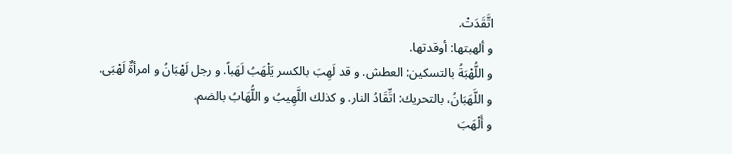اتَّقَدَتْ.
و ألهبتها: أوقدتها.
و اللُّهْبَةُ بالتسكين: العطش. و قد لَهِبَ بالكسر يَلْهَبُ لَهَباً. و رجل لَهْبَانُ و امرأةٌ لَهْبَى.
و اللَّهَبَانُ، بالتحريك: اتِّقَادُ النار. و كذلك اللَّهِيبُ و اللُّهَابُ بالضم.
و أَلْهَبَ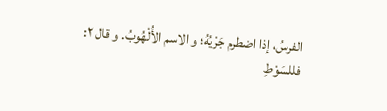الفرسُ، إذا اضطرم جَرْيُهُ؛ و الاسم الأُلْهُوبُ. و قال ٢:
فللسَوْطِ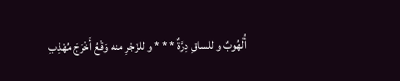أُلْهُوبٌ و للساقِ دِرَّةٌ * * * و للزَجْرِ منه وَقْعُ أَخْرَجَ مُهْذِبِ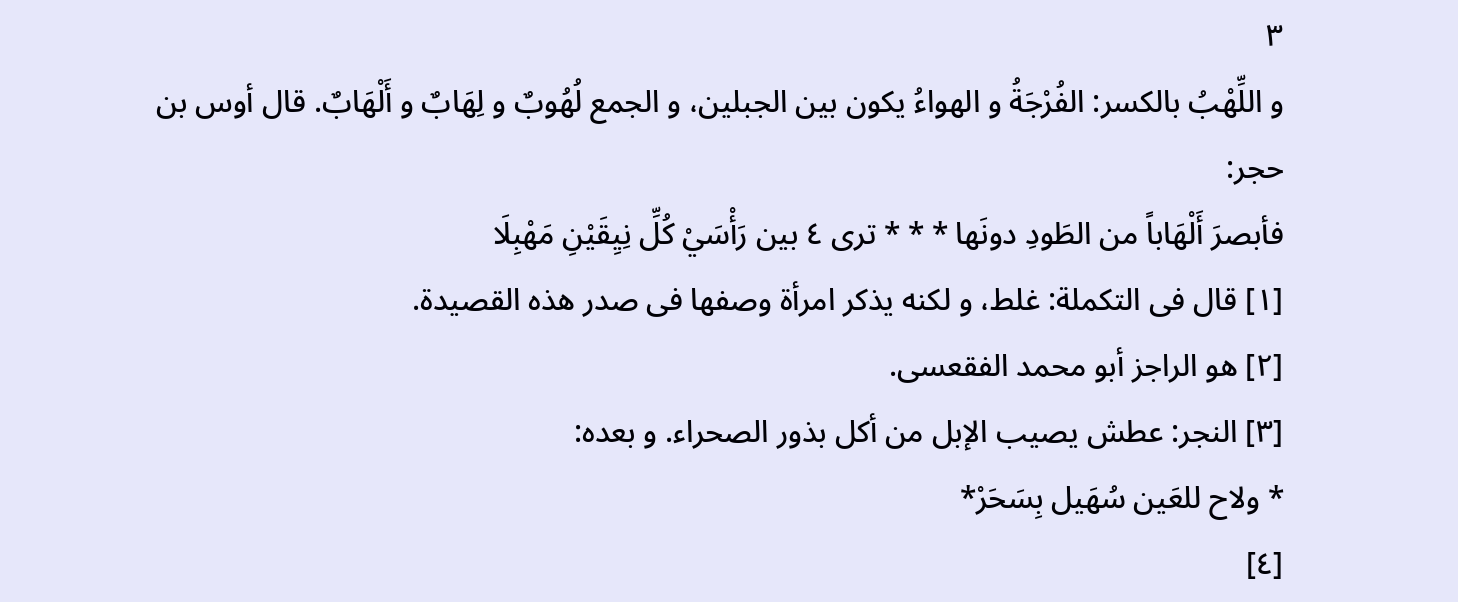٣
و اللِّهْبُ بالكسر: الفُرْجَةُ و الهواءُ يكون بين الجبلين، و الجمع لُهُوبٌ و لِهَابٌ و أَلْهَابٌ. قال أوس بن حجر:
فأبصرَ أَلْهَاباً من الطَودِ دونَها * * * ترى ٤ بين رَأْسَيْ كُلِّ نِيِقَيْنِ مَهْبِلَا
[١] قال فى التكملة: غلط، و لكنه يذكر امرأة وصفها فى صدر هذه القصيدة.
[٢] هو الراجز أبو محمد الفقعسى.
[٣] النجر: عطش يصيب الإبل من أكل بذور الصحراء. و بعده:
* ولاح للعَين سُهَيل بِسَحَرْ*
[٤]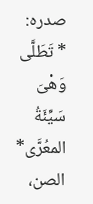صدره:
* تَطَلَّى وَهْىَ سَيِّئَةُ المعُرَّى*
الصن،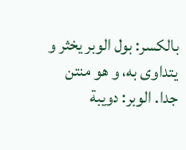بالكسر: بول الوبر يخثر و يتداوى به، و هو منتن جدا. الوبر: دويبة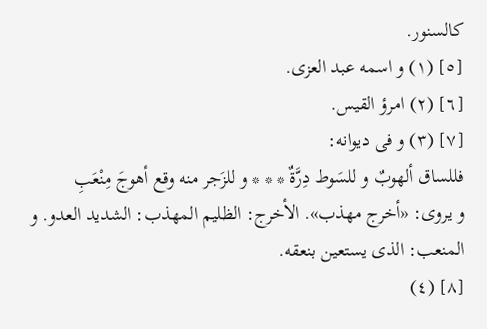كالسنور.
[٥] (١) و اسمه عبد العزى.
[٦] (٢) امرؤ القيس.
[٧] (٣) و فى ديوانه:
فللساق ألهوبٌ و للسَوط دِرَّةٌ * * * و للزَجر منه وقع أهوجَ مِنْعَبِ
و يروى: «أخرج مهذب». الأخرج: الظليم المهذب: الشديد العدو. و المنعب: الذى يستعين بنعقه.
[٨] (٤)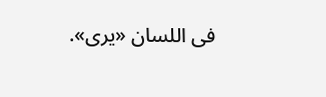فى اللسان «يرى».